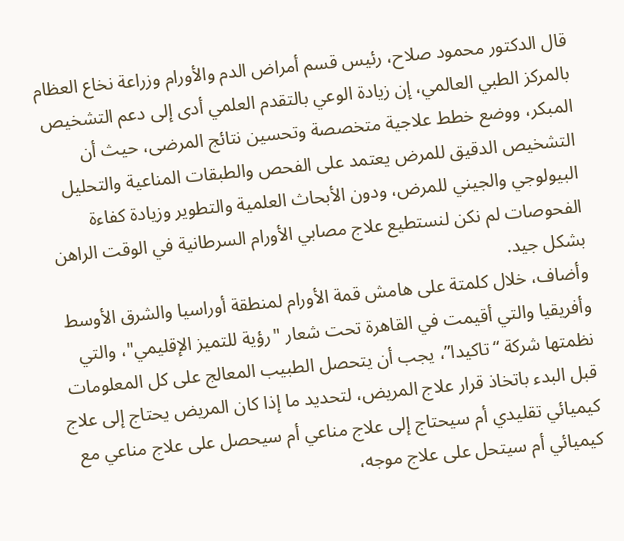قال الدكتور محمود صلاح، رئيس قسم أمراض الدم والأورام وزراعة نخاع العظام بالمركز الطبي العالمي، إن زيادة الوعي بالتقدم العلمي أدى إلى دعم التشخيص المبكر، ووضع خطط علاجية متخصصة وتحسين نتائج المرضى، حيث أن التشخيص الدقيق للمرض يعتمد على الفحص والطبقات المناعية والتحليل البيولوجي والجيني للمرض، ودون الأبحاث العلمية والتطوير وزيادة كفاءة الفحوصات لم نكن لنستطيع علاج مصابي الأورام السرطانية في الوقت الراهن بشكل جيد.
وأضاف، خلال كلمتة على هامش قمة الأورام لمنطقة أوراسيا والشرق الأوسط وأفريقيا والتي أقيمت في القاهرة تحت شعار "رؤية للتميز الإقليمي"، والتي نظمتها شركة “تاكيدا”، يجب أن يتحصل الطبيب المعالج على كل المعلومات قبل البدء باتخاذ قرار علاج المريض، لتحديد ما إذا كان المريض يحتاج إلى علاج كيميائي تقليدي أم سيحتاج إلى علاج مناعي أم سيحصل على علاج مناعي مع كيميائي أم سيتحل على علاج موجه،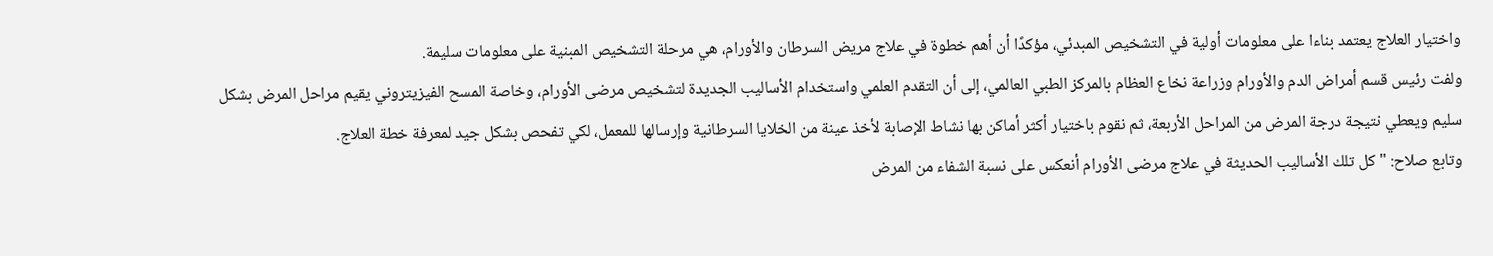واختيار العلاج يعتمد بناءا على معلومات أولية في التشخيص المبدئي، مؤكدًا أن أهم خطوة في علاج مريض السرطان والأورام، هي مرحلة التشخيص المبنية على معلومات سليمة.
ولفت رئيس قسم أمراض الدم والأورام وزراعة نخاع العظام بالمركز الطبي العالمي، إلى أن التقدم العلمي واستخدام الأساليب الجديدة لتشخيص مرضى الأورام، وخاصة المسح الفيزيتروني يقيم مراحل المرض بشكل سليم ويعطي نتيجة درجة المرض من المراحل الأربعة، ثم نقوم باختيار أكثر أماكن بها نشاط الإصابة لأخذ عينة من الخلايا السرطانية وإرسالها للمعمل، لكي تفحص بشكل جيد لمعرفة خطة العلاج.
وتابع صلاح: "كل تلك الأساليب الحديثة في علاج مرضى الأورام أنعكس على نسبة الشفاء من المرض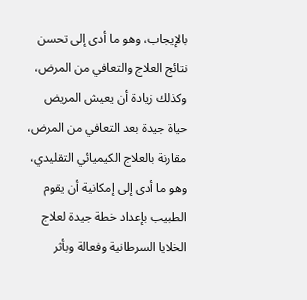بالإيجاب، وهو ما أدى إلى تحسن نتائج العلاج والتعافي من المرض، وكذلك زيادة أن يعيش المريض حياة جيدة بعد التعافي من المرض، مقارنة بالعلاج الكيميائي التقليدي، وهو ما أدى إلى إمكانية أن يقوم الطبيب بإعداد خطة جيدة لعلاج الخلايا السرطانية وفعالة وبأثر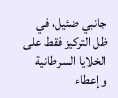جانبي ضئيل، في ظل التركيز فقط على الخلايا السرطانية وإعطاء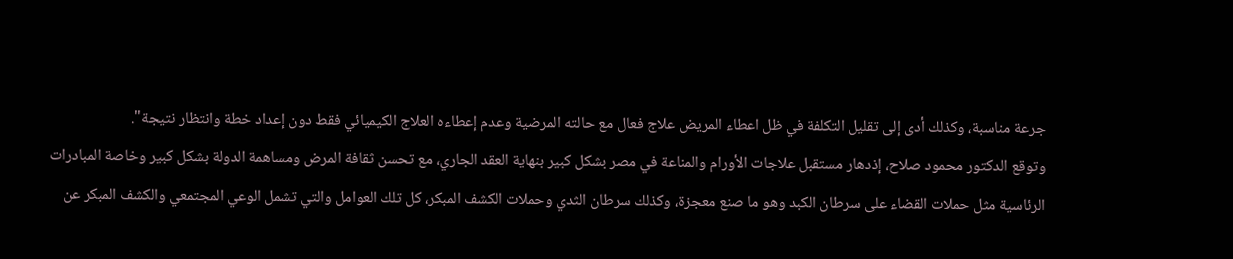جرعة مناسبة، وكذلك أدى إلى تقليل التكلفة في ظل اعطاء المريض علاج فعال مع حالته المرضية وعدم إعطاءه العلاج الكيميائي فقط دون إعداد خطة وانتظار نتيجة".
وتوقع الدكتور محمود صلاح، إذدهار مستقبل علاجات الأورام والمناعة في مصر بشكل كبير بنهاية العقد الجاري، مع تحسن ثقافة المرض ومساهمة الدولة بشكل كبير وخاصة المبادرات الرئاسية مثل حملات القضاء على سرطان الكبد وهو ما صنع معجزة، وكذلك سرطان الثدي وحملات الكشف المبكر، كل تلك العوامل والتي تشمل الوعي المجتمعي والكشف المبكر عن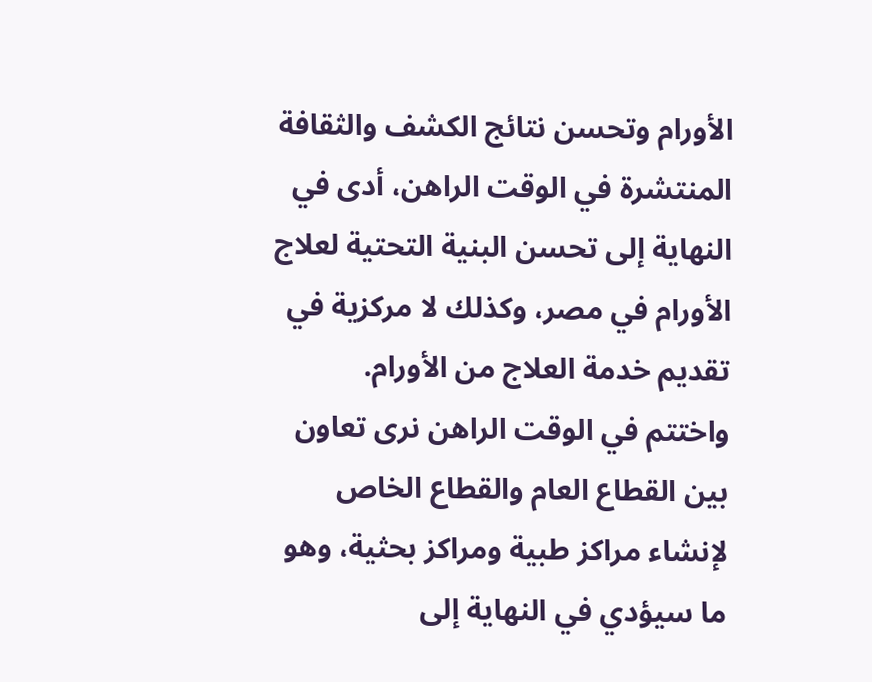الأورام وتحسن نتائج الكشف والثقافة المنتشرة في الوقت الراهن، أدى في النهاية إلى تحسن البنية التحتية لعلاج الأورام في مصر، وكذلك لا مركزية في تقديم خدمة العلاج من الأورام.
واختتم في الوقت الراهن نرى تعاون بين القطاع العام والقطاع الخاص لإنشاء مراكز طبية ومراكز بحثية، وهو ما سيؤدي في النهاية إلى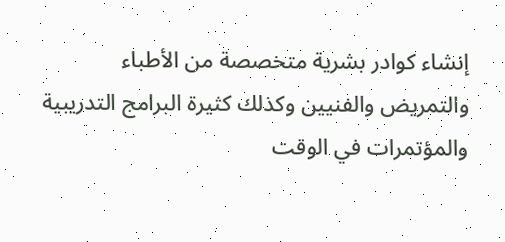إنشاء كوادر بشرية متخصصة من الأطباء والتمريض والفنيين وكذلك كثيرة البرامج التدريبية والمؤتمرات في الوقت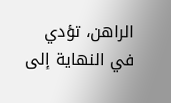الراهن، تؤدي في النهاية إلى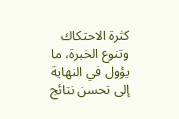كثرة الاحتكاك وتنوع الخبرة، ما يؤول في النهاية إلى تحسن نتائج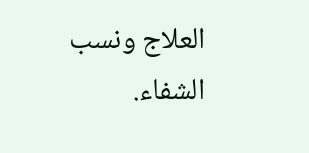العلاج ونسب الشفاء.